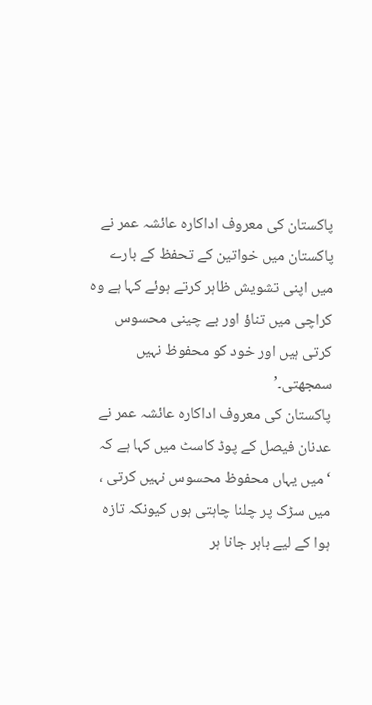پاکستان کی معروف اداکارہ عائشہ عمر نے پاکستان میں خواتین کے تحفظ کے بارے میں اپنی تشویش ظاہر کرتے ہوئے کہا ہے وہ کراچی میں تناؤ اور بے چینی محسوس کرتی ہیں اور خود کو محفوظ نہیں سمجھتی۔’
پاکستان کی معروف اداکارہ عائشہ عمر نے عدنان فیصل کے پوڈ کاسٹ میں کہا ہے کہ ‘میں یہاں محفوظ محسوس نہیں کرتی ، میں سڑک پر چلنا چاہتی ہوں کیونکہ تازہ ہوا کے لیے باہر جانا ہر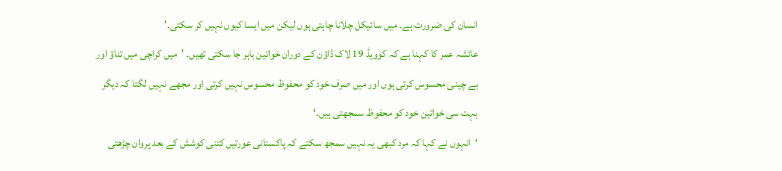انسان کی ضرورت ہے۔ میں سائیکل چلانا چاہتی ہوں لیکن میں ایسا کیوں نہیں کر سکتی۔’
عائشہ عمر کا کہنا ہے کہ کوویڈ 19 لاک ڈاؤن کے دوران خواتین باہر جا سکتی تھیں۔ ’میں کراچی میں تناؤ اور بے چینی محسوس کرتی ہوں اور میں صرف خود کو محفوظ محسوس نہیں کرتی اور مجھے نہیں لگتا کہ دیگر بہت سی خواتین خود کو محفوظ سمجھتی ہیں۔‘
‘انہوں نے کہا کہ مرد کبھی یہ نہیں سمجھ سکتے کہ پاکستانی عورتیں کتنی کوشش کے بعد پروان چڑھتی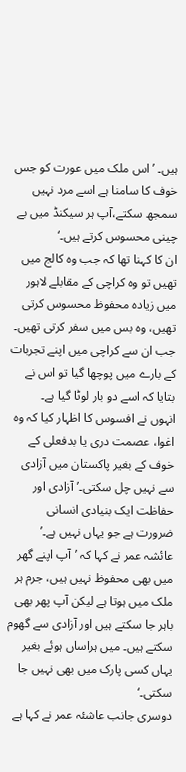ہیں۔ ’اس ملک میں عورت کو جس خوف کا سامنا ہے اسے مرد نہیں سمجھ سکتے،آپ ہر سیکنڈ میں بے چینی محسوس کرتے ہیں۔‘
ان کا کہنا تھا کہ جب وہ کالج میں تھیں تو وہ کراچی کے مقابلے لاہور میں زیادہ محفوظ محسوس کرتی تھیں، وہ بس میں سفر کرتی تھیں۔ جب ان سے کراچی میں اپنے تجربات کے بارے میں پوچھا گیا تو اس نے بتایا کہ اسے دو بار لوٹا گیا ہے۔
انہوں نے افسوس کا اظہار کیا کہ وہ اغوا، عصمت دری یا بدفعلی کے خوف کے بغیر پاکستان میں آزادی سے نہیں چل سکتی۔’آزادی اور حفاظت ایک بنیادی انسانی ضرورت ہے جو یہاں نہیں ہے۔’
عائشہ عمر نے کہا کہ ’آپ اپنے گھر میں بھی محفوظ نہیں ہیں، جرم ہر ملک میں ہوتا ہے لیکن آپ پھر بھی باہر جا سکتے ہیں اور آزادی سے گھوم سکتے ہیں۔ میں ہراساں ہوئے بغیر یہاں کسی پارک میں بھی نہیں جا سکتی۔‘
دوسری جانب عاشئہ عمر نے کہا ہے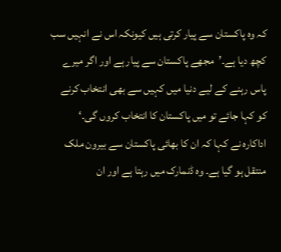کہ وہ پاکستان سے پیار کرتی ہیں کیونکہ اس نے انہیں سب کچھ دیا ہے۔’مجھے پاکستان سے پیار ہے اور اگر میرے پاس رہنے کے لیے دنیا میں کہیں سے بھی انتخاب کرنے کو کہا جائے تو میں پاکستان کا انتخاب کروں گی۔‘
اداکارہ نے کہا کہ ان کا بھائی پاکستان سے بیرون ملک منتقل ہو گیا ہے۔ وہ ڈنمارک میں رہتا ہے اور ان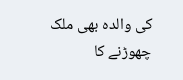کی والدہ بھی ملک چھوڑنے کا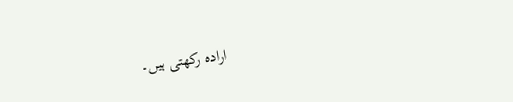ارادہ رکھتی ہیں۔